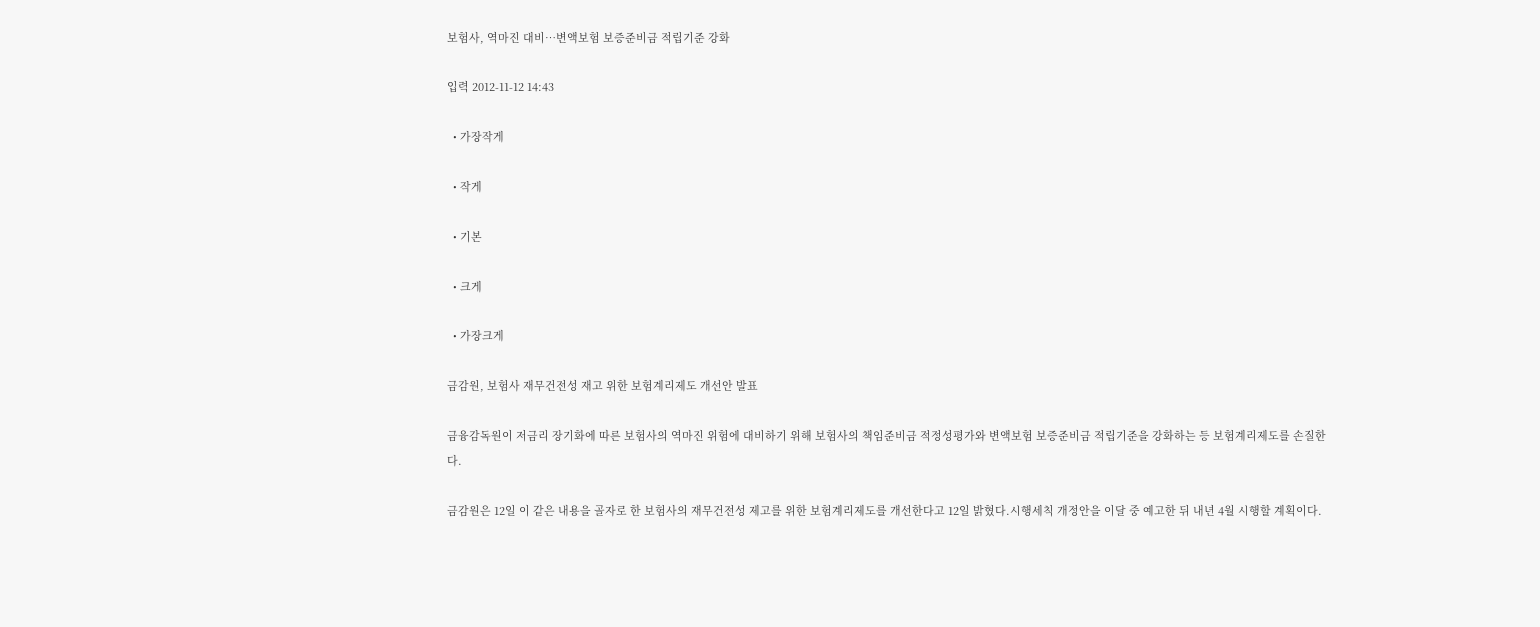보험사, 역마진 대비…변액보험 보증준비금 적립기준 강화

입력 2012-11-12 14:43

  • 가장작게

  • 작게

  • 기본

  • 크게

  • 가장크게

금감원, 보험사 재무건전성 재고 위한 보험계리제도 개선안 발표

금융감독원이 저금리 장기화에 따른 보험사의 역마진 위험에 대비하기 위해 보험사의 책임준비금 적정성평가와 변액보험 보증준비금 적립기준을 강화하는 등 보험계리제도를 손질한다.

금감원은 12일 이 같은 내용을 골자로 한 보험사의 재무건전성 제고를 위한 보험계리제도를 개선한다고 12일 밝혔다.시행세칙 개정안을 이달 중 예고한 뒤 내년 4월 시행할 계획이다.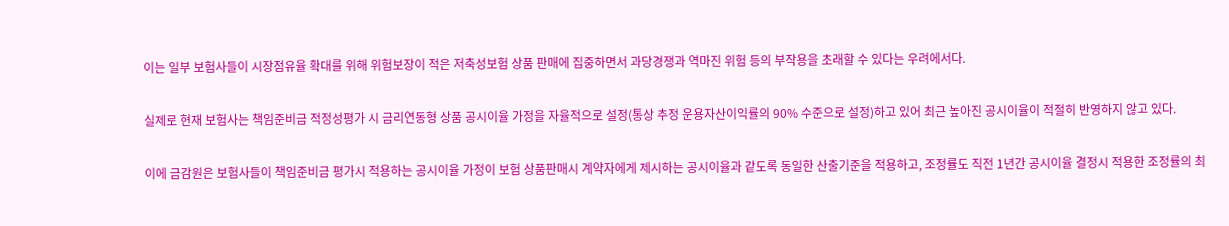이는 일부 보험사들이 시장점유율 확대를 위해 위험보장이 적은 저축성보험 상품 판매에 집중하면서 과당경쟁과 역마진 위험 등의 부작용을 초래할 수 있다는 우려에서다.

실제로 현재 보험사는 책임준비금 적정성평가 시 금리연동형 상품 공시이율 가정을 자율적으로 설정(통상 추정 운용자산이익률의 90% 수준으로 설정)하고 있어 최근 높아진 공시이율이 적절히 반영하지 않고 있다.

이에 금감원은 보험사들이 책임준비금 평가시 적용하는 공시이율 가정이 보험 상품판매시 계약자에게 제시하는 공시이율과 같도록 동일한 산출기준을 적용하고, 조정률도 직전 1년간 공시이율 결정시 적용한 조정률의 최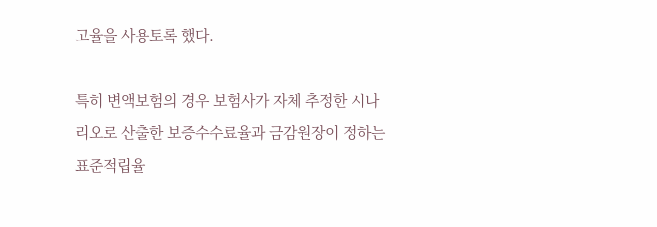고율을 사용토록 했다.

특히 변액보험의 경우 보험사가 자체 추정한 시나리오로 산출한 보증수수료율과 금감원장이 정하는 표준적립율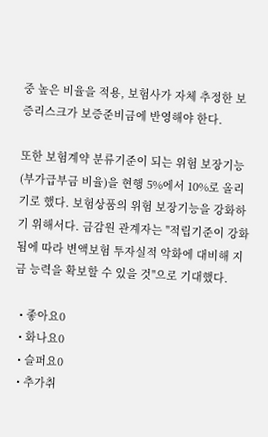중 높은 비율을 적용, 보험사가 자체 추정한 보증리스크가 보증준비금에 반영해야 한다.

또한 보험계약 분류기준이 되는 위험 보장기능(부가급부금 비율)을 현행 5%에서 10%로 올리기로 했다. 보험상품의 위험 보장기능을 강화하기 위해서다. 금감원 관계자는 "적립기준이 강화됨에 따라 변액보험 투자실적 악화에 대비해 지금 능력을 확보할 수 있을 것"으로 기대했다.

  • 좋아요0
  • 화나요0
  • 슬퍼요0
  • 추가취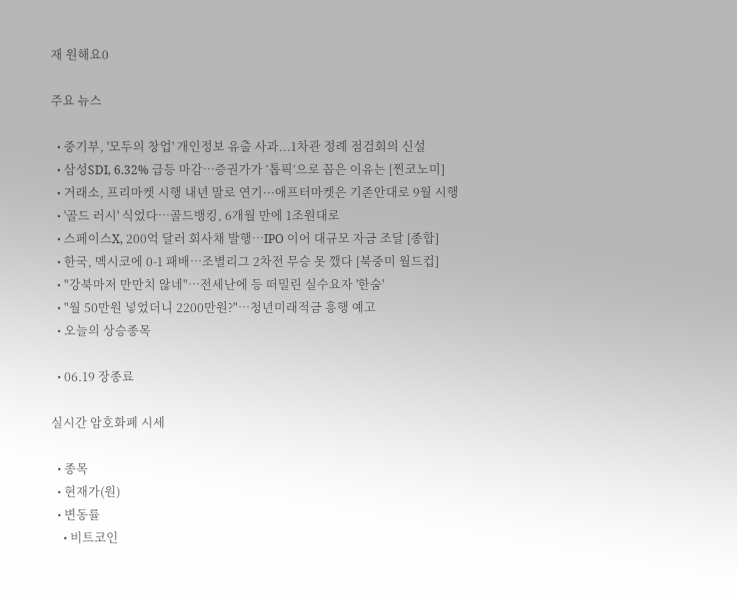재 원해요0

주요 뉴스

  • 중기부, '모두의 창업' 개인정보 유출 사과...1차관 정례 점검회의 신설
  • 삼성SDI, 6.32% 급등 마감⋯증권가가 ‘톱픽’으로 꼽은 이유는 [찐코노미]
  • 거래소, 프리마켓 시행 내년 말로 연기···애프터마켓은 기존안대로 9월 시행
  • '골드 러시' 식었다…골드뱅킹, 6개월 만에 1조원대로
  • 스페이스X, 200억 달러 회사채 발행⋯IPO 이어 대규모 자금 조달 [종합]
  • 한국, 멕시코에 0-1 패배⋯조별리그 2차전 무승 못 깼다 [북중미 월드컵]
  • "강북마저 만만치 않네"⋯전세난에 등 떠밀린 실수요자 '한숨'
  • "월 50만원 넣었더니 2200만원?"…청년미래적금 흥행 예고
  • 오늘의 상승종목

  • 06.19 장종료

실시간 암호화폐 시세

  • 종목
  • 현재가(원)
  • 변동률
    • 비트코인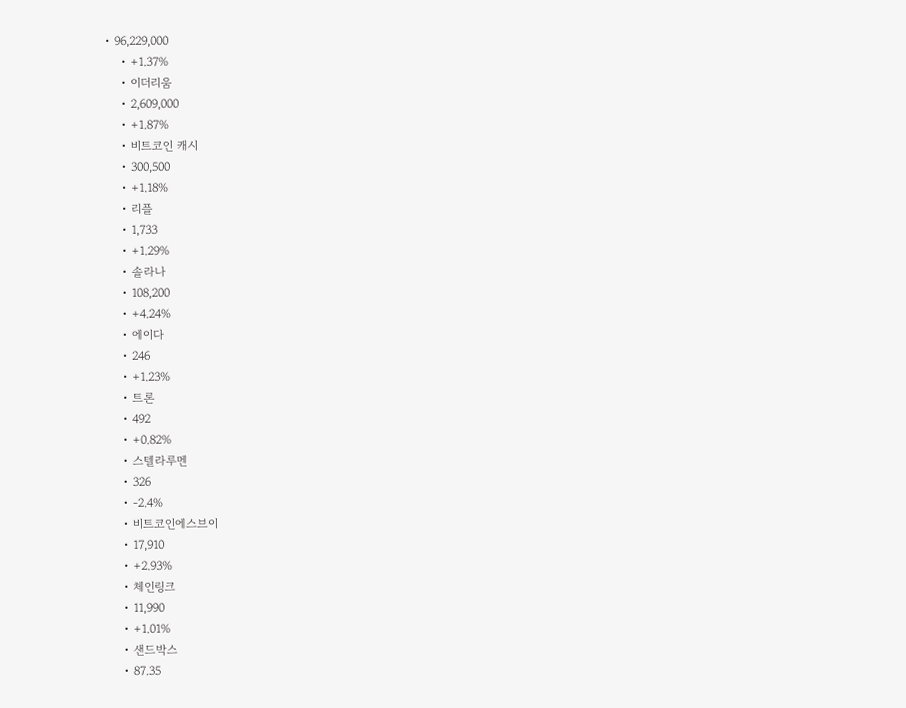• 96,229,000
    • +1.37%
    • 이더리움
    • 2,609,000
    • +1.87%
    • 비트코인 캐시
    • 300,500
    • +1.18%
    • 리플
    • 1,733
    • +1.29%
    • 솔라나
    • 108,200
    • +4.24%
    • 에이다
    • 246
    • +1.23%
    • 트론
    • 492
    • +0.82%
    • 스텔라루멘
    • 326
    • -2.4%
    • 비트코인에스브이
    • 17,910
    • +2.93%
    • 체인링크
    • 11,990
    • +1.01%
    • 샌드박스
    • 87.35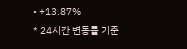• +13.87%
* 24시간 변동률 기준